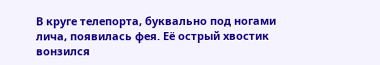В круге телепорта, буквально под ногами лича, появилась фея. Её острый хвостик вонзился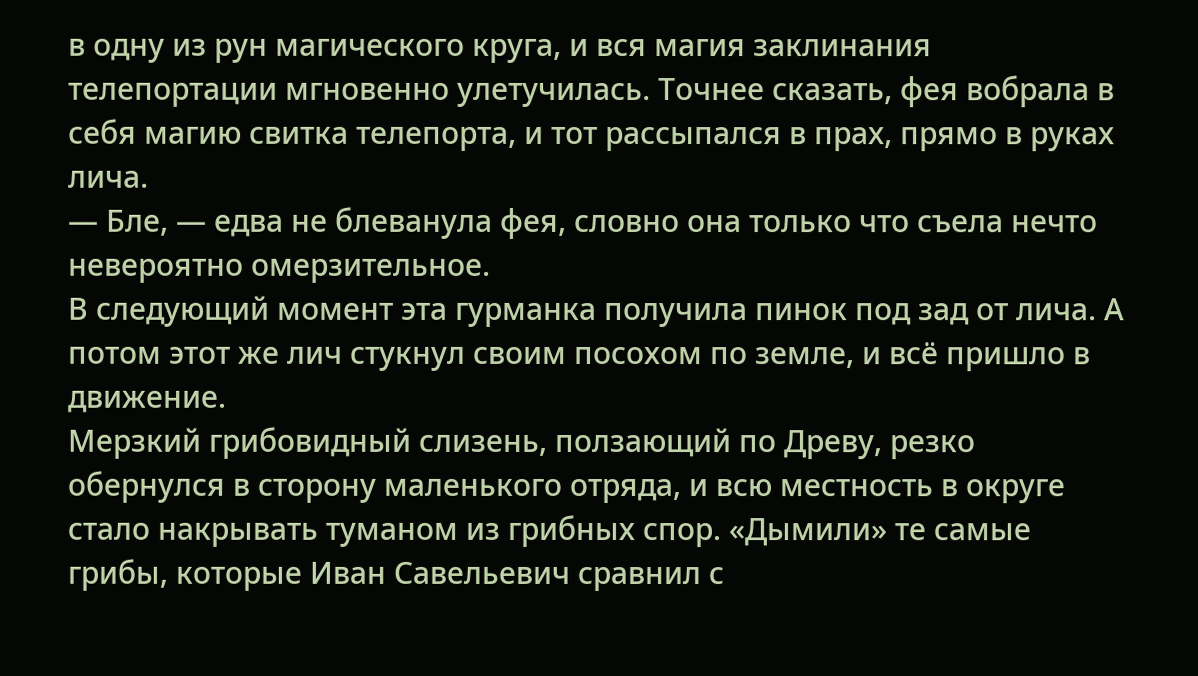в одну из рун магического круга, и вся магия заклинания телепортации мгновенно улетучилась. Точнее сказать, фея вобрала в себя магию свитка телепорта, и тот рассыпался в прах, прямо в руках лича.
— Бле, — едва не блеванула фея, словно она только что съела нечто невероятно омерзительное.
В следующий момент эта гурманка получила пинок под зад от лича. А потом этот же лич стукнул своим посохом по земле, и всё пришло в движение.
Мерзкий грибовидный слизень, ползающий по Древу, резко обернулся в сторону маленького отряда, и всю местность в округе стало накрывать туманом из грибных спор. «Дымили» те самые грибы, которые Иван Савельевич сравнил с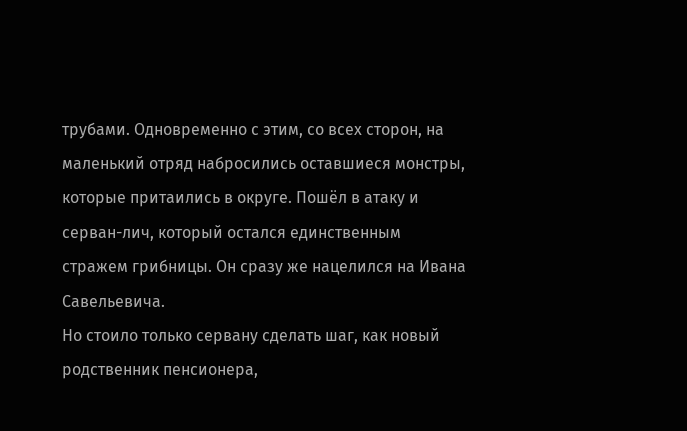трубами. Одновременно с этим, со всех сторон, на маленький отряд набросились оставшиеся монстры, которые притаились в округе. Пошёл в атаку и серван-лич, который остался единственным стражем грибницы. Он сразу же нацелился на Ивана Савельевича.
Но стоило только сервану сделать шаг, как новый родственник пенсионера,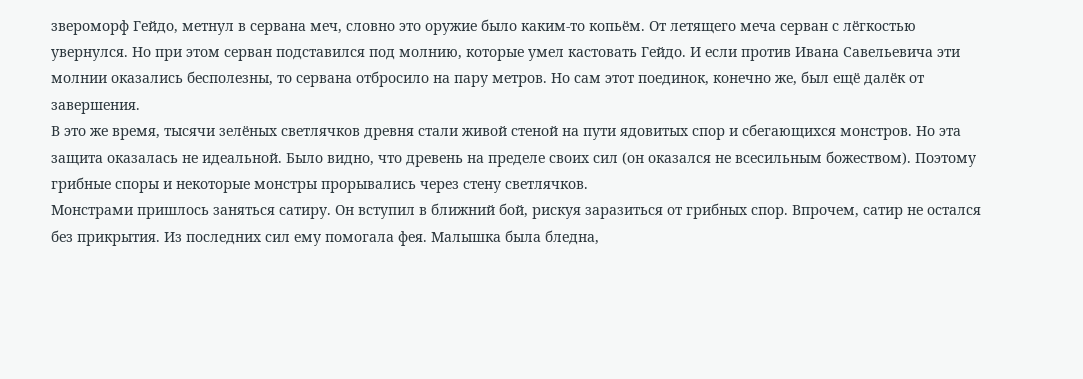звероморф Гейдо, метнул в сервана меч, словно это оружие было каким-то копьём. От летящего меча серван с лёгкостью увернулся. Но при этом серван подставился под молнию, которые умел кастовать Гейдо. И если против Ивана Савельевича эти молнии оказались бесполезны, то сервана отбросило на пару метров. Но сам этот поединок, конечно же, был ещё далёк от завершения.
В это же время, тысячи зелёных светлячков древня стали живой стеной на пути ядовитых спор и сбегающихся монстров. Но эта защита оказалась не идеальной. Было видно, что древень на пределе своих сил (он оказался не всесильным божеством). Поэтому грибные споры и некоторые монстры прорывались через стену светлячков.
Монстрами пришлось заняться сатиру. Он вступил в ближний бой, рискуя заразиться от грибных спор. Впрочем, сатир не остался без прикрытия. Из последних сил ему помогала фея. Малышка была бледна,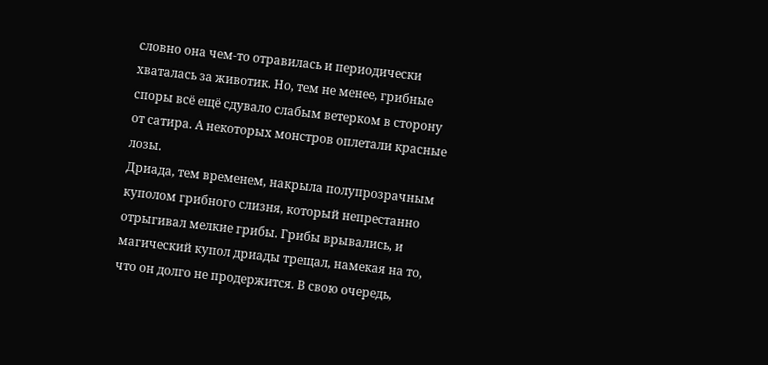словно она чем-то отравилась и периодически хваталась за животик. Но, тем не менее, грибные споры всё ещё сдувало слабым ветерком в сторону от сатира. А некоторых монстров оплетали красные лозы.
Дриада, тем временем, накрыла полупрозрачным куполом грибного слизня, который непрестанно отрыгивал мелкие грибы. Грибы врывались, и магический купол дриады трещал, намекая на то, что он долго не продержится. В свою очередь,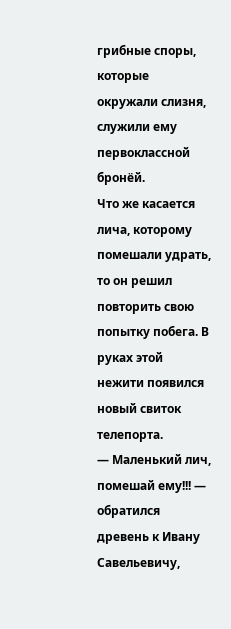грибные споры, которые окружали слизня, служили ему первоклассной бронёй.
Что же касается лича, которому помешали удрать, то он решил повторить свою попытку побега. В руках этой нежити появился новый свиток телепорта.
— Маленький лич, помешай ему!!! — обратился древень к Ивану Савельевичу,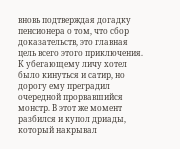вновь подтверждая догадку пенсионера о том, что сбор доказательств, это главная цель всего этого приключения.
К убегающему личу хотел было кинуться и сатир, но дорогу ему преградил очередной прорвавшийся монстр. В этот же момент разбился и купол дриады, который накрывал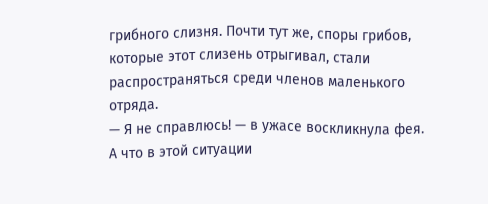грибного слизня. Почти тут же, споры грибов, которые этот слизень отрыгивал, стали распространяться среди членов маленького отряда.
— Я не справлюсь! — в ужасе воскликнула фея.
А что в этой ситуации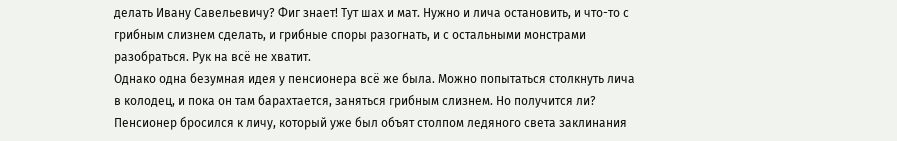делать Ивану Савельевичу? Фиг знает! Тут шах и мат. Нужно и лича остановить, и что-то с грибным слизнем сделать, и грибные споры разогнать, и с остальными монстрами разобраться. Рук на всё не хватит.
Однако одна безумная идея у пенсионера всё же была. Можно попытаться столкнуть лича в колодец, и пока он там барахтается, заняться грибным слизнем. Но получится ли?
Пенсионер бросился к личу, который уже был объят столпом ледяного света заклинания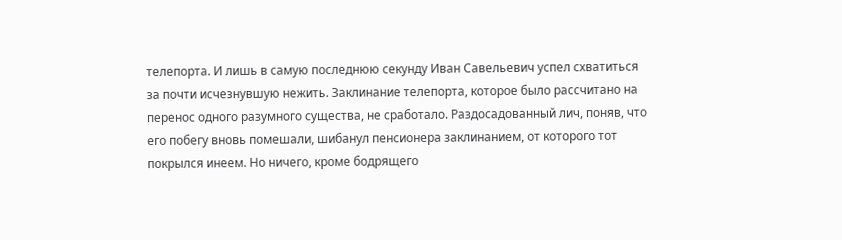телепорта. И лишь в самую последнюю секунду Иван Савельевич успел схватиться за почти исчезнувшую нежить. Заклинание телепорта, которое было рассчитано на перенос одного разумного существа, не сработало. Раздосадованный лич, поняв, что его побегу вновь помешали, шибанул пенсионера заклинанием, от которого тот покрылся инеем. Но ничего, кроме бодрящего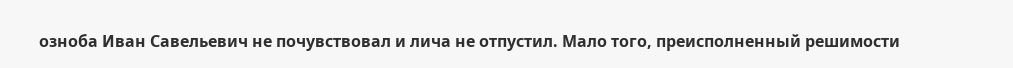озноба Иван Савельевич не почувствовал и лича не отпустил. Мало того, преисполненный решимости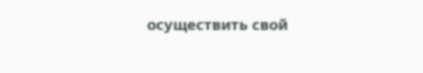осуществить свой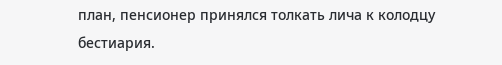план, пенсионер принялся толкать лича к колодцу бестиария.